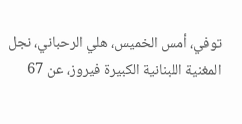توفي، أمس الخميس، هلي الرحباني، نجل المغنية اللبنانية الكبيرة فيروز، عن 67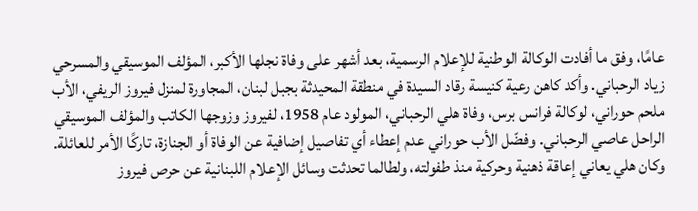عامًا، وفق ما أفادت الوكالة الوطنية للإعلام الرسمية، بعد أشهر على وفاة نجلها الأكبر، المؤلف الموسيقي والمسرحي زياد الرحباني. وأكد كاهن رعية كنيسة رقاد السيدة في منطقة المحيدثة بجبل لبنان، المجاورة لمنزل فيروز الريفي، الأب ملحم حوراني، لوكالة فرانس برس، وفاة هلي الرحباني، المولود عام 1958، لفيروز وزوجها الكاتب والمؤلف الموسيقي الراحل عاصي الرحباني. وفضّل الأب حوراني عدم إعطاء أي تفاصيل إضافية عن الوفاة أو الجنازة، تاركًا الأمر للعائلة. وكان هلي يعاني إعاقة ذهنية وحركية منذ طفولته، ولطالما تحدثت وسائل الإعلام اللبنانية عن حرص فيروز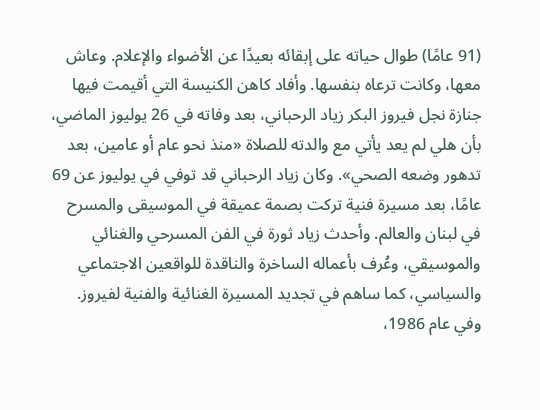(91 عامًا) طوال حياته على إبقائه بعيدًا عن الأضواء والإعلام. وعاش معها، وكانت ترعاه بنفسها. وأفاد كاهن الكنيسة التي أقيمت فيها جنازة نجل فيروز البكر زياد الرحباني، بعد وفاته في 26 يوليوز الماضي، بأن هلي لم يعد يأتي مع والدته للصلاة «منذ نحو عام أو عامين، بعد تدهور وضعه الصحي». وكان زياد الرحباني قد توفي في يوليوز عن 69 عامًا، بعد مسيرة فنية تركت بصمة عميقة في الموسيقى والمسرح في لبنان والعالم. وأحدث زياد ثورة في الفن المسرحي والغنائي والموسيقي، وعُرف بأعماله الساخرة والناقدة للواقعين الاجتماعي والسياسي، كما ساهم في تجديد المسيرة الغنائية والفنية لفيروز. وفي عام 1986،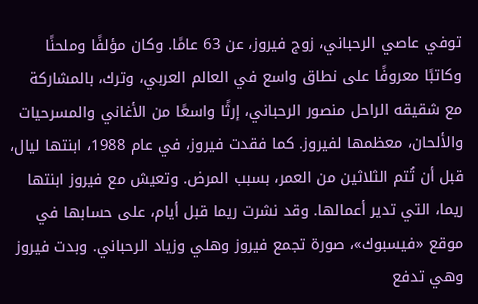توفي عاصي الرحباني، زوج فيروز، عن 63 عامًا. وكان مؤلفًا وملحنًا وكاتبًا معروفًا على نطاق واسع في العالم العربي، وترك، بالمشاركة مع شقيقه الراحل منصور الرحباني، إرثًا واسعًا من الأغاني والمسرحيات والألحان، معظمها لفيروز. كما فقدت فيروز، في عام 1988، ابنتها ليال، قبل أن تُتم الثلاثين من العمر، بسبب المرض. وتعيش مع فيروز ابنتها ريما، التي تدير أعمالها. وقد نشرت ريما قبل أيام، على حسابها في موقع «فيسبوك»، صورة تجمع فيروز وهلي وزياد الرحباني. وبدت فيروز وهي تدفع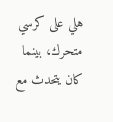هلي على كرسي متحرك، بينما كان يتحدث مع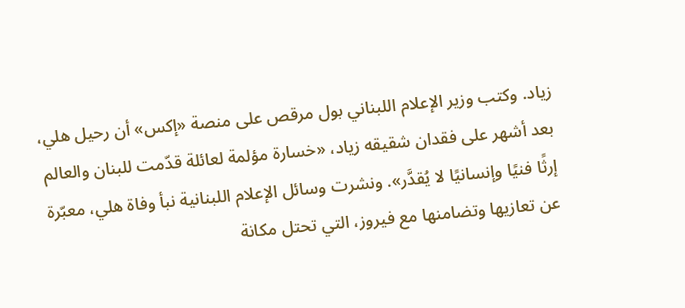زياد. وكتب وزير الإعلام اللبناني بول مرقص على منصة «إكس» أن رحيل هلي، بعد أشهر على فقدان شقيقه زياد، «خسارة مؤلمة لعائلة قدّمت للبنان والعالم إرثًا فنيًا وإنسانيًا لا يُقدَّر». ونشرت وسائل الإعلام اللبنانية نبأ وفاة هلي، معبّرة عن تعازيها وتضامنها مع فيروز، التي تحتل مكانة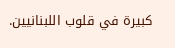كبيرة في قلوب اللبنانيين.